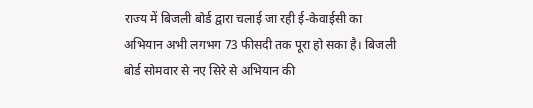राज्य में बिजली बोर्ड द्वारा चलाई जा रही ई-केवाईसी का अभियान अभी लगभग 73 फीसदी तक पूरा हो सका है। बिजली बोर्ड सोमवार से नए सिरे से अभियान की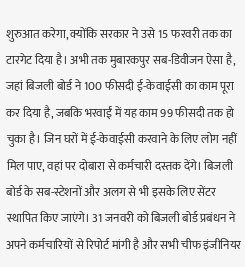शुरुआत करेगा, क्योंकि सरकार ने उसे 15 फरवरी तक का टारगेट दिया है। अभी तक मुबारकपुर सब-डिवीजन ऐसा है, जहां बिजली बोर्ड ने 100 फीसदी ई-केवाईसी का काम पूरा कर दिया है, जबकि भरवाईं में यह काम 99 फीसदी तक हो चुका है। जिन घरों में ई-केवाईसी करवाने के लिए लोग नहीं मिल पाए, वहां पर दोबारा से कर्मचारी दस्तक देंगे। बिजली बोर्ड के सब-स्टेशनों और अलग से भी इसके लिए सेंटर स्थापित किए जाएंगे। 31 जनवरी को बिजली बोर्ड प्रबंधन ने अपने कर्मचारियों से रिपोर्ट मांगी है और सभी चीफ इंजीनियर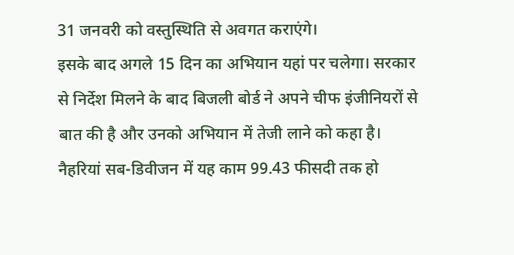31 जनवरी को वस्तुस्थिति से अवगत कराएंगे।
इसके बाद अगले 15 दिन का अभियान यहां पर चलेगा। सरकार से निर्देश मिलने के बाद बिजली बोर्ड ने अपने चीफ इंजीनियरों से बात की है और उनको अभियान में तेजी लाने को कहा है। नैहरियां सब-डिवीजन में यह काम 99.43 फीसदी तक हो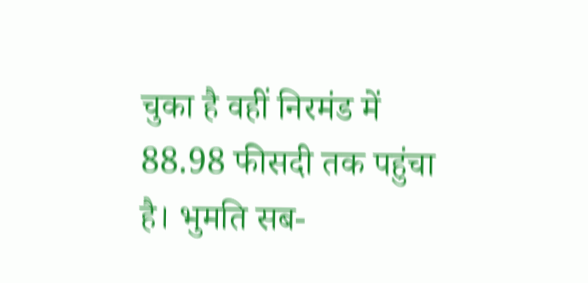चुका है वहीं निरमंड में 88.98 फीसदी तक पहुंचा है। भुमति सब-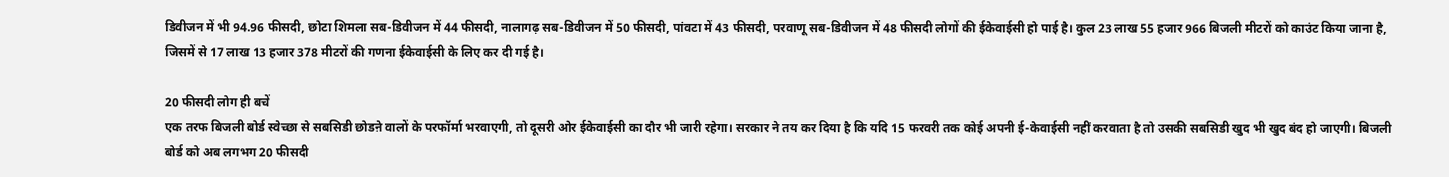डिवीजन में भी 94.96 फीसदी, छोटा शिमला सब-डिवीजन में 44 फीसदी, नालागढ़ सब-डिवीजन में 50 फीसदी, पांवटा में 43 फीसदी, परवाणू सब-डिवीजन में 48 फीसदी लोगों की ईकेवाईसी हो पाई है। कुल 23 लाख 55 हजार 966 बिजली मीटरों को काउंट किया जाना है, जिसमें से 17 लाख 13 हजार 378 मीटरों की गणना ईकेवाईसी के लिए कर दी गई है।

20 फीसदी लोग ही बचें
एक तरफ बिजली बोर्ड स्वेच्छा से सबसिडी छोडऩे वालों के परफॉर्मा भरवाएगी, तो दूसरी ओर ईकेवाईसी का दौर भी जारी रहेगा। सरकार ने तय कर दिया है कि यदि 15 फरवरी तक कोई अपनी ई-केवाईसी नहीं करवाता है तो उसकी सबसिडी खुद भी खुद बंद हो जाएगी। बिजली बोर्ड को अब लगभग 20 फीसदी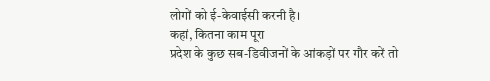लोगों को ई-केवाईसी करनी है।
कहां, कितना काम पूरा
प्रदेश के कुछ सब-डिवीजनों के आंकड़ों पर गौर करें तो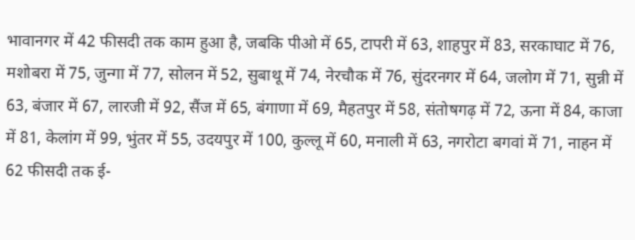भावानगर में 42 फीसदी तक काम हुआ है, जबकि पीओ में 65, टापरी में 63, शाहपुर में 83, सरकाघाट में 76, मशोबरा में 75, जुन्गा में 77, सोलन में 52, सुबाथू में 74, नेरचौक में 76, सुंदरनगर में 64, जलोग में 71, सुन्नी में 63, बंजार में 67, लारजी में 92, सैंज में 65, बंगाणा में 69, मैहतपुर में 58, संतोषगढ़ में 72, ऊना में 84, काजा में 81, केलांग में 99, भुंतर में 55, उदयपुर में 100, कुल्लू में 60, मनाली में 63, नगरोटा बगवां में 71, नाहन में 62 फीसदी तक ई-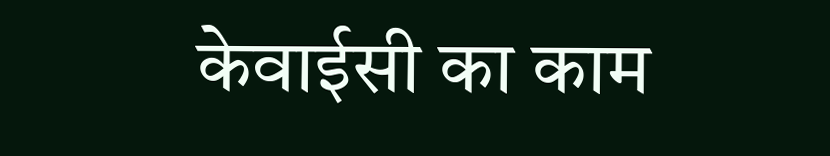केवाईसी का काम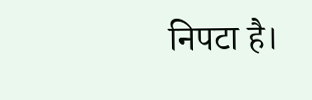निपटा है।